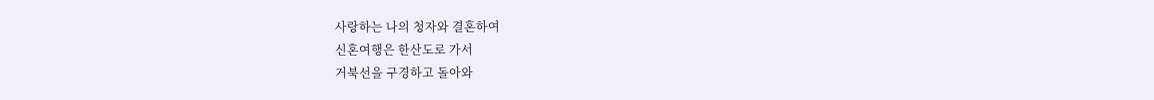사랑하는 나의 청자와 결혼하여
신혼여행은 한산도로 가서
거북선을 구경하고 돌아와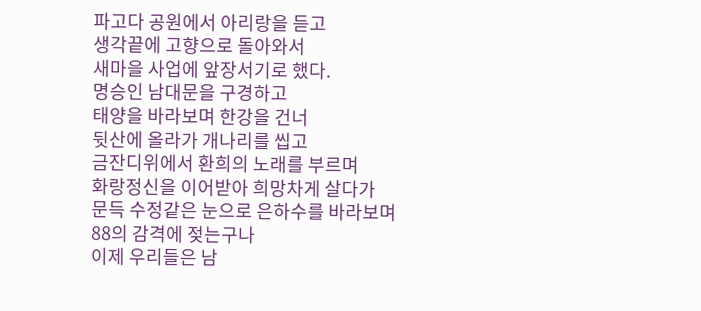파고다 공원에서 아리랑을 듣고
생각끝에 고향으로 돌아와서
새마을 사업에 앞장서기로 했다.
명승인 남대문을 구경하고
태양을 바라보며 한강을 건너
뒷산에 올라가 개나리를 씹고
금잔디위에서 환희의 노래를 부르며
화랑정신을 이어받아 희망차게 살다가
문득 수정같은 눈으로 은하수를 바라보며
88의 감격에 젖는구나
이제 우리들은 남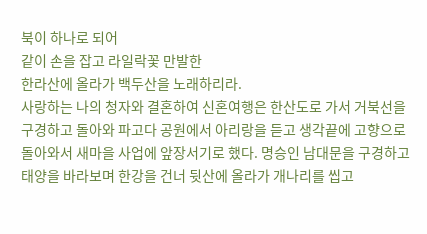북이 하나로 되어
같이 손을 잡고 라일락꽃 만발한
한라산에 올라가 백두산을 노래하리라.
사랑하는 나의 청자와 결혼하여 신혼여행은 한산도로 가서 거북선을 구경하고 돌아와 파고다 공원에서 아리랑을 듣고 생각끝에 고향으로 돌아와서 새마을 사업에 앞장서기로 했다. 명승인 남대문을 구경하고 태양을 바라보며 한강을 건너 뒷산에 올라가 개나리를 씹고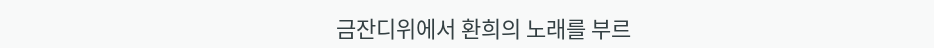금잔디위에서 환희의 노래를 부르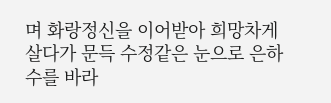며 화랑정신을 이어받아 희망차게 살다가 문득 수정같은 눈으로 은하수를 바라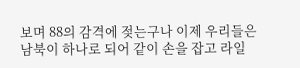보며 88의 감격에 젖는구나 이제 우리들은 남북이 하나로 되어 같이 손을 잡고 라일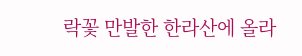락꽃 만발한 한라산에 올라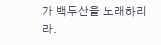가 백두산을 노래하리라.